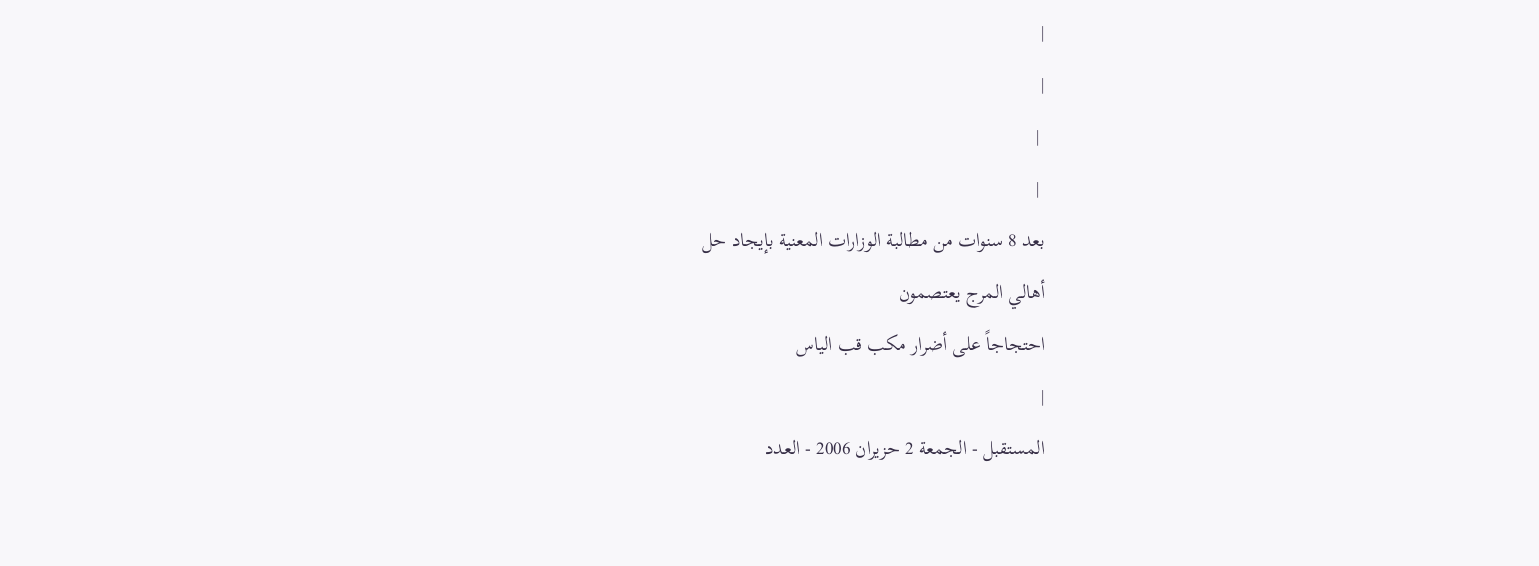|
|
 |
 |
بعد 8 سنوات من مطالبة الوزارات المعنية بإيجاد حل
أهالي المرج يعتصمون
احتجاجاً على أضرار مكب قب الياس
|
المستقبل - الجمعة 2 حزيران 2006 - العدد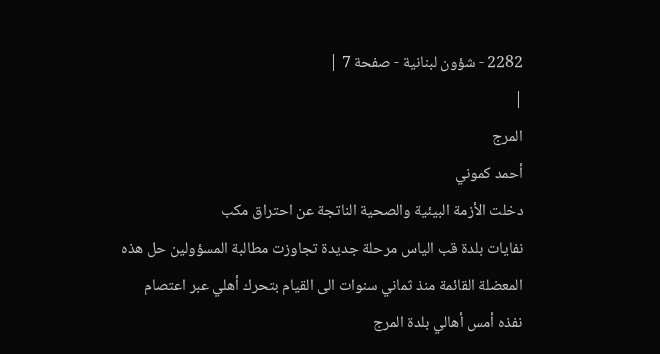2282 - شؤون لبنانية - صفحة 7 |
|
المرج
أحمد كموني
دخلت الأزمة البيئية والصحية الناتجة عن احتراق مكب
نفايات بلدة قب الياس مرحلة جديدة تجاوزت مطالبة المسؤولين حل هذه
المعضلة القائمة منذ ثماني سنوات الى القيام بتحرك أهلي عبر اعتصام
نفذه أمس أهالي بلدة المرج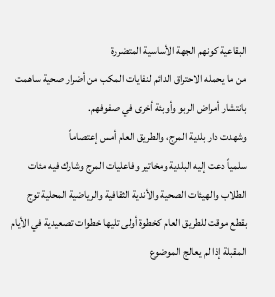البقاعية كونهم الجهة الأساسية المتضررة
من ما يحمله الاحتراق الدائم لنفايات المكب من أضرار صحية ساهمت
بانتشار أمراض الربو وأوبئة أخرى في صفوفهم.
وشهدت دار بلدية المرج، والطريق العام أمس إعتصاماً
سلمياً دعت إليه البلدية ومخاتير وفاعليات المرج وشارك فيه مئات
الطلاب والهيئات الصحية والأندية الثقافية والرياضية المحلية توج
بقطع موقت للطريق العام كخطوة أولى تليها خطوات تصعيدية في الأيام
المقبلة إذا لم يعالج الموضوع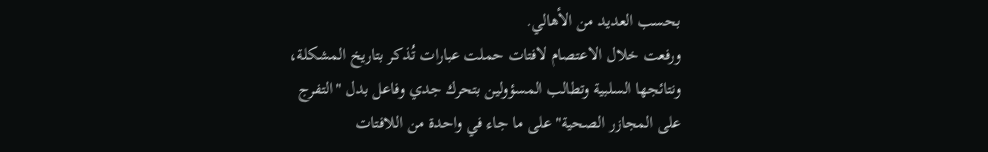بحسب العديد من الأهالي.
ورفعت خلال الاعتصام لافتات حملت عبارات تُذكر بتاريخ المشكلة،
ونتائجها السلبية وتطالب المسؤولين بتحرك جدي وفاعل بدل "التفرج
على المجازر الصحية" على ما جاء في واحدة من اللافتات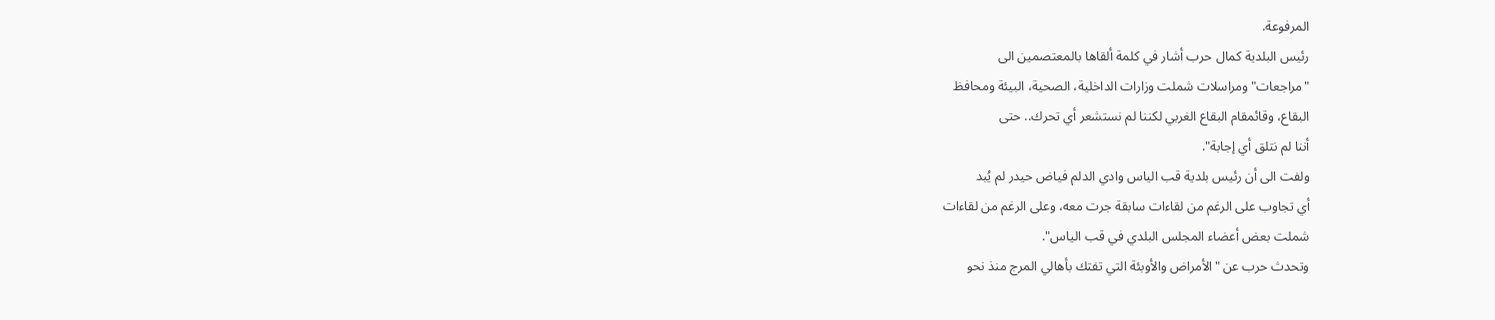المرفوعة.
رئيس البلدية كمال حرب أشار في كلمة ألقاها بالمعتصمين الى
"مراجعات" ومراسلات شملت وزارات الداخلية، الصحية، البيئة ومحافظ
البقاع، وقائمقام البقاع الغربي لكننا لم نستشعر أي تحرك.. حتى
أننا لم نتلق أي إجابة".
ولفت الى أن رئيس بلدية قب الياس وادي الدلم فياض حيدر لم يُبد
أي تجاوب على الرغم من لقاءات سابقة جرت معه، وعلى الرغم من لقاءات
شملت بعض أعضاء المجلس البلدي في قب الياس".
وتحدث حرب عن "الأمراض والأوبئة التي تفتك بأهالي المرج منذ نحو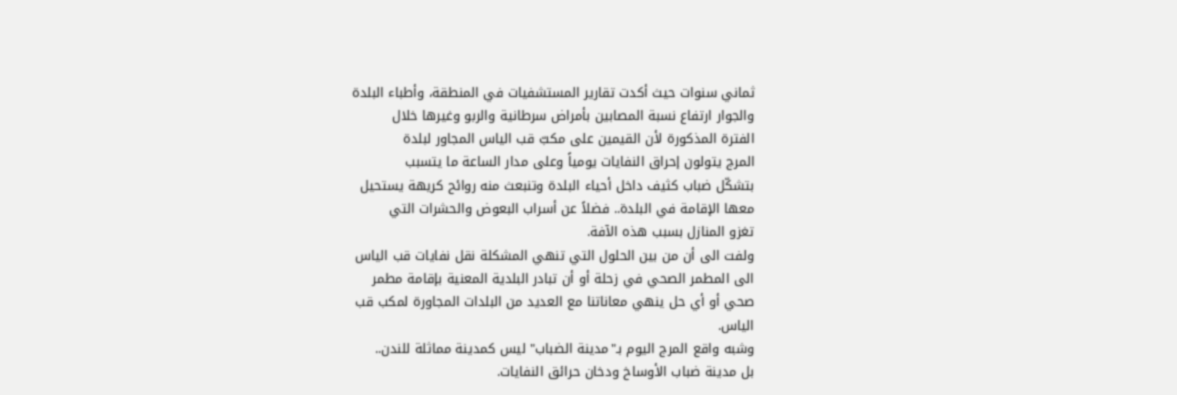ثماني سنوات حيث أكدت تقارير المستشفيات في المنطقة، وأطباء البلدة
والجوار ارتفاع نسبة المصابين بأمراض سرطانية والربو وغيرها خلال
الفترة المذكورة لأن القيمين على مكبّ قب الياس المجاور لبلدة
المرج يتولون إحراق النفايات يومياً وعلى مدار الساعة ما يتسبب
بتشكّل ضباب كثيف داخل أحياء البلدة وتنبعث منه روائح كريهة يستحيل
معها الإقامة في البلدة.. فضلاً عن أسراب البعوض والحشرات التي
تغزو المنازل بسبب هذه الآفة.
ولفت الى أن من بين الحلول التي تنهي المشكلة نقل نفايات قب الياس
الى المطمر الصحي في زحلة أو أن تبادر البلدية المعنية بإقامة مطمر
صحي أو أي حل ينهي معاناتنا مع العديد من البلدات المجاورة لمكب قب
الياس.
وشبه واقع المرج اليوم بـ"مدينة الضباب" ليس كمدينة مماثلة للندن..
بل مدينة ضباب الأوساخ ودخان حرائق النفايات.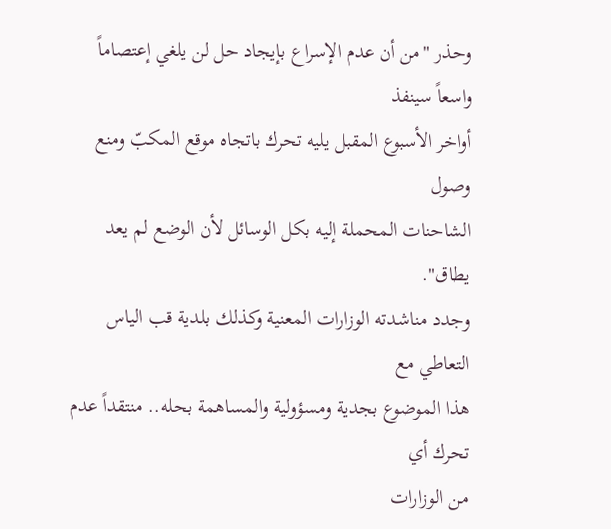وحذر "من أن عدم الإسراع بإيجاد حل لن يلغي إعتصاماً واسعاً سينفذ
أواخر الأسبوع المقبل يليه تحرك باتجاه موقع المكبّ ومنع وصول
الشاحنات المحملة إليه بكل الوسائل لأن الوضع لم يعد يطاق".
وجدد مناشدته الوزارات المعنية وكذلك بلدية قب الياس التعاطي مع
هذا الموضوع بجدية ومسؤولية والمساهمة بحله.. منتقداً عدم تحرك أي
من الوزارات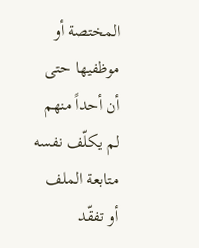المختصة أو موظفيها حتى أن أحداً منهم لم يكلّف نفسه
متابعة الملف أو تفقّد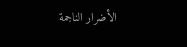الأضرار الناجمة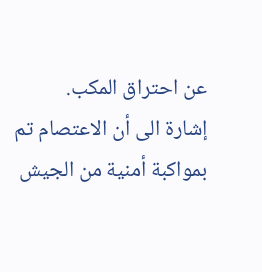عن احتراق المكب.
إشارة الى أن الاعتصام تم بمواكبة أمنية من الجيش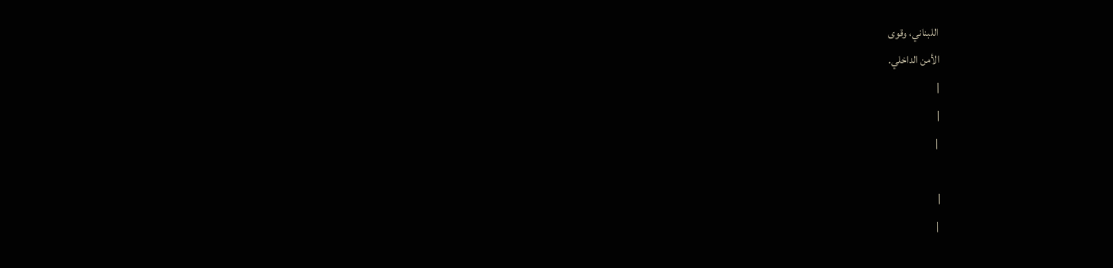اللبناني، وقوى
الأمن الداخلي.
|
|
 |

|
 |